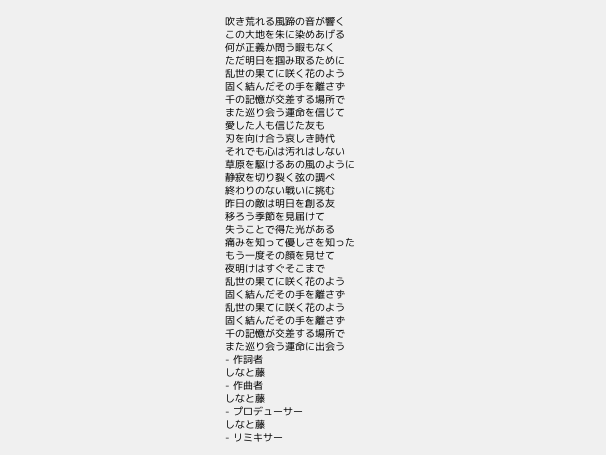吹き荒れる風蹄の音が響く
この大地を朱に染めあげる
何が正義か問う暇もなく
ただ明日を掴み取るために
乱世の果てに咲く花のよう
固く結んだその手を離さず
千の記憶が交差する場所で
また巡り会う運命を信じて
愛した人も信じた友も
刃を向け合う哀しき時代
それでも心は汚れはしない
草原を駆けるあの風のように
静寂を切り裂く弦の調べ
終わりのない戦いに挑む
昨日の敵は明日を創る友
移ろう季節を見届けて
失うことで得た光がある
痛みを知って優しさを知った
もう一度その顔を見せて
夜明けはすぐそこまで
乱世の果てに咲く花のよう
固く結んだその手を離さず
乱世の果てに咲く花のよう
固く結んだその手を離さず
千の記憶が交差する場所で
また巡り会う運命に出会う
- 作詞者
しなと藤
- 作曲者
しなと藤
- プロデューサー
しなと藤
- リミキサー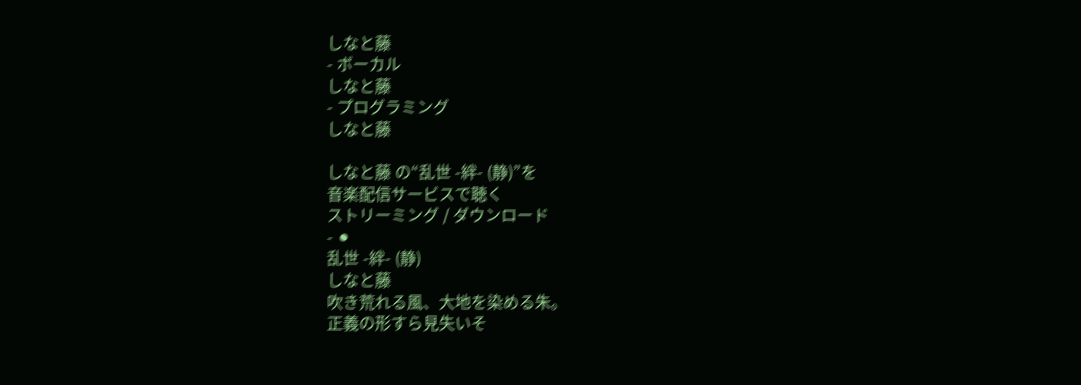しなと藤
- ボーカル
しなと藤
- プログラミング
しなと藤

しなと藤 の“乱世 -絆- (静)”を
音楽配信サービスで聴く
ストリーミング / ダウンロード
- ⚫
乱世 -絆- (静)
しなと藤
吹き荒れる風、大地を染める朱。
正義の形すら見失いそ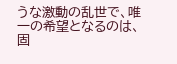うな激動の乱世で、唯一の希望となるのは、固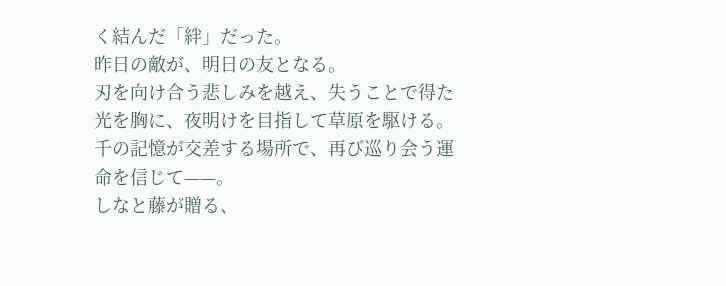く結んだ「絆」だった。
昨日の敵が、明日の友となる。
刃を向け合う悲しみを越え、失うことで得た光を胸に、夜明けを目指して草原を駆ける。
千の記憶が交差する場所で、再び巡り会う運命を信じて——。
しなと藤が贈る、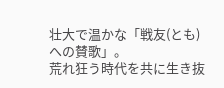壮大で温かな「戦友(とも)への賛歌」。
荒れ狂う時代を共に生き抜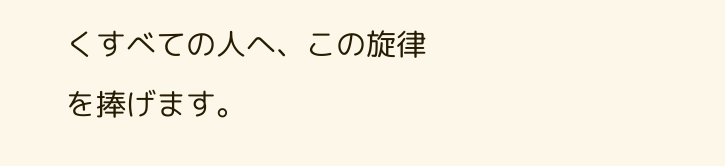くすべての人へ、この旋律を捧げます。